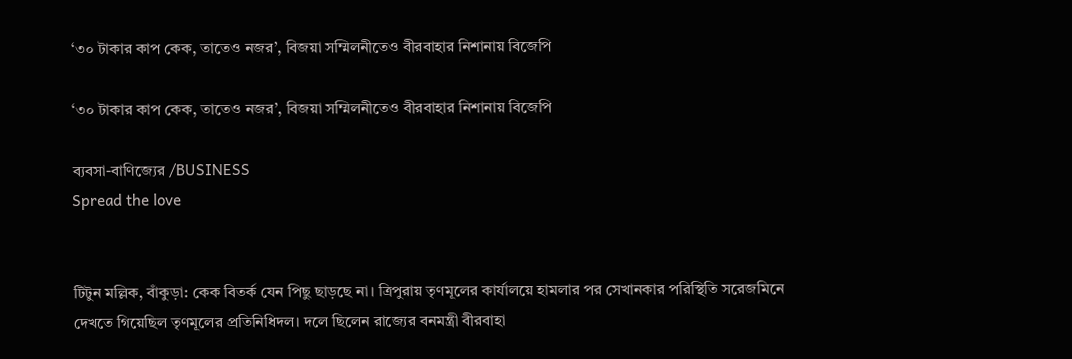‘৩০ টাকার কাপ কেক, তাতেও নজর’, বিজয়া সম্মিলনীতেও বীরবাহার নিশানায় বিজেপি

‘৩০ টাকার কাপ কেক, তাতেও নজর’, বিজয়া সম্মিলনীতেও বীরবাহার নিশানায় বিজেপি

ব্যবসা-বাণিজ্যের /BUSINESS
Spread the love


টিটুন মল্লিক, বাঁকুড়া: কেক বিতর্ক যেন পিছু ছাড়ছে না। ত্রিপুরায় তৃণমূলের কার্যালয়ে হামলার পর সেখানকার পরিস্থিতি সরেজমিনে দেখতে গিয়েছিল তৃণমূলের প্রতিনিধিদল। দলে ছিলেন রাজ্যের বনমন্ত্রী বীরবাহা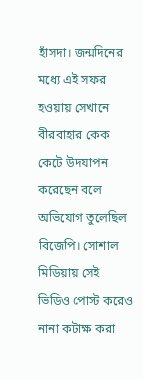হাঁসদা। জন্মদিনের মধ্যে এই সফর হওয়ায় সেখানে বীরবাহার কেক কেটে উদযাপন করেছেন বলে অভিযোগ তুলেছিল বিজেপি। সোশাল মিডিয়ায় সেই ভিডিও পোস্ট করেও নানা কটাক্ষ করা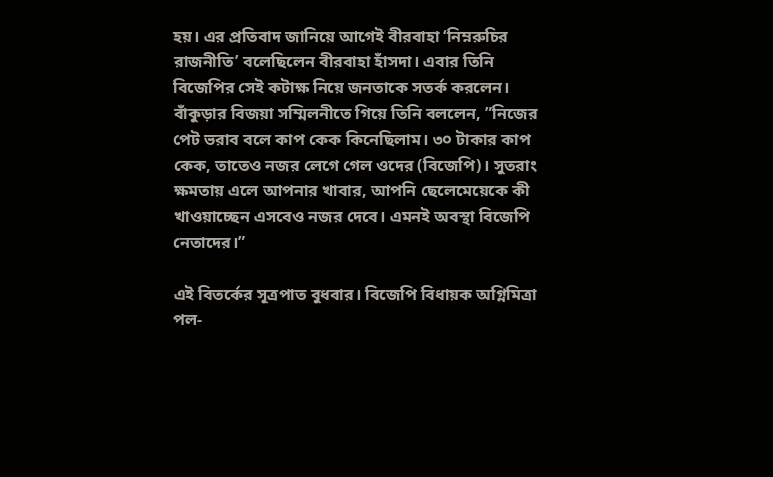হয়। এর প্রতিবাদ জানিয়ে আগেই বীরবাহা ‘নিম্নরুচির রাজনীতি’ বলেছিলেন বীরবাহা হাঁসদা। এবার তিনি বিজেপির সেই কটাক্ষ নিয়ে জনতাকে সতর্ক করলেন। বাঁকুড়ার বিজয়া সম্মিলনীতে গিয়ে তিনি বললেন, ”নিজের পেট ভরাব বলে কাপ কেক কিনেছিলাম। ৩০ টাকার কাপ কেক, তাতেও নজর লেগে গেল ওদের (বিজেপি)। সুতরাং ক্ষমতায় এলে আপনার খাবার, আপনি ছেলেমেয়েকে কী খাওয়াচ্ছেন এসবেও নজর দেবে। এমনই অবস্থা বিজেপি নেতাদের।”

এই বিতর্কের সূত্রপাত বুধবার। বিজেপি বিধায়ক অগ্নিমিত্রা পল-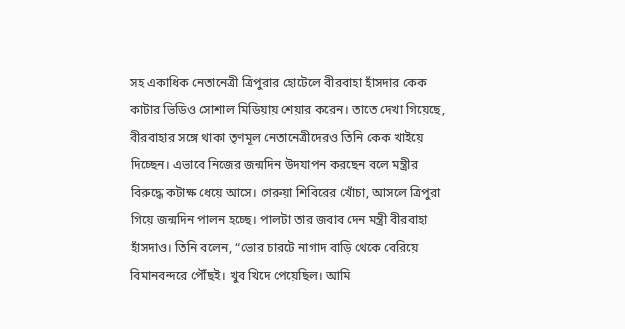সহ একাধিক নেতানেত্রী ত্রিপুরার হোটেলে বীরবাহা হাঁসদার কেক কাটার ভিডিও সোশাল মিডিয়ায় শেয়ার করেন। তাতে দেখা গিয়েছে, বীরবাহার সঙ্গে থাকা তৃণমূল নেতানেত্রীদেরও তিনি কেক খাইয়ে দিচ্ছেন। এভাবে নিজের জন্মদিন উদযাপন করছেন বলে মন্ত্রীর বিরুদ্ধে কটাক্ষ ধেয়ে আসে। গেরুয়া শিবিরের খোঁচা, আসলে ত্রিপুরা গিয়ে জন্মদিন পালন হচ্ছে। পালটা তার জবাব দেন মন্ত্রী বীরবাহা হাঁসদাও। তিনি বলেন, “ভোর চারটে নাগাদ বাড়ি থেকে বেরিয়ে বিমানবন্দরে পৌঁছই। খুব খিদে পেয়েছিল। আমি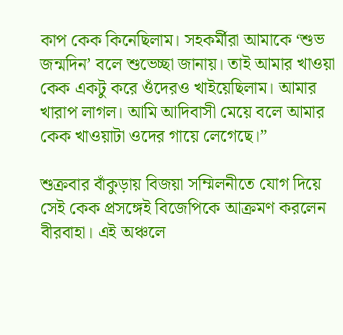কাপ কেক কিনেছিলাম। সহকর্মীরা আমাকে ‘শুভ জন্মদিন’ বলে শুভেচ্ছা জানায়। তাই আমার খাওয়া কেক একটু করে ওঁদেরও খাইয়েছিলাম। আমার খারাপ লাগল। আমি আদিবাসী মেয়ে বলে আমার কেক খাওয়াটা ওদের গায়ে লেগেছে।”

শুক্রবার বাঁকুড়ায় বিজয়া সম্মিলনীতে যোগ দিয়ে সেই কেক প্রসঙ্গেই বিজেপিকে আক্রমণ করলেন বীরবাহা। এই অঞ্চলে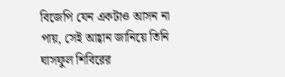বিজেপি যেন একটাও আসন না পায়, সেই আহ্বান জানিয়ে তিনি ঘাসফুল শিবিরের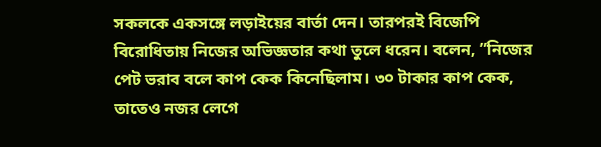সকলকে একসঙ্গে লড়াইয়ের বার্তা দেন। তারপরই বিজেপি বিরোধিতায় নিজের অভিজ্ঞতার কথা তুলে ধরেন। বলেন, ”নিজের পেট ভরাব বলে কাপ কেক কিনেছিলাম। ৩০ টাকার কাপ কেক, তাতেও নজর লেগে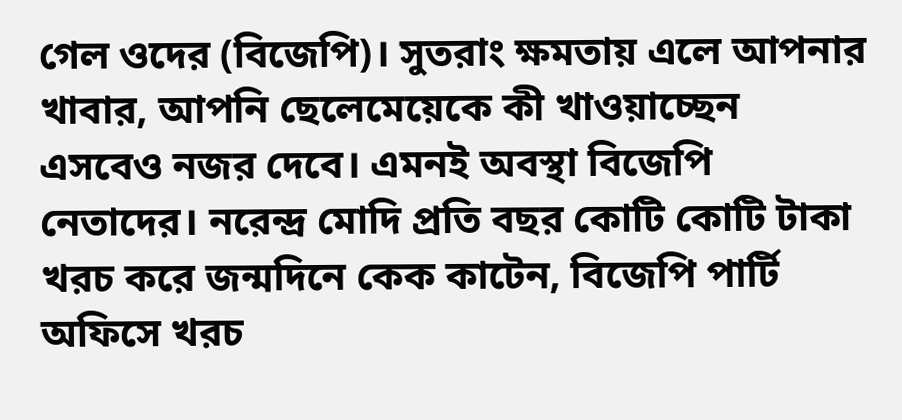গেল ওদের (বিজেপি)। সুতরাং ক্ষমতায় এলে আপনার খাবার, আপনি ছেলেমেয়েকে কী খাওয়াচ্ছেন এসবেও নজর দেবে। এমনই অবস্থা বিজেপি নেতাদের। নরেন্দ্র মোদি প্রতি বছর কোটি কোটি টাকা খরচ করে জন্মদিনে কেক কাটেন, বিজেপি পার্টি অফিসে খরচ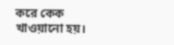করে কেক খাওয়ানো হয়।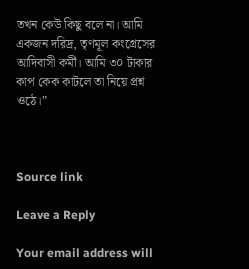তখন কেউ কিছু বলে না। আমি একজন দরিদ্র, তৃণমূল কংগ্রেসের আদিবাসী কর্মী। আমি ৩০ টাকার কাপ কেক কাটলে তা নিয়ে প্রশ্ন ওঠে।”



Source link

Leave a Reply

Your email address will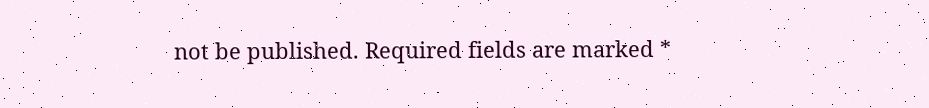not be published. Required fields are marked *